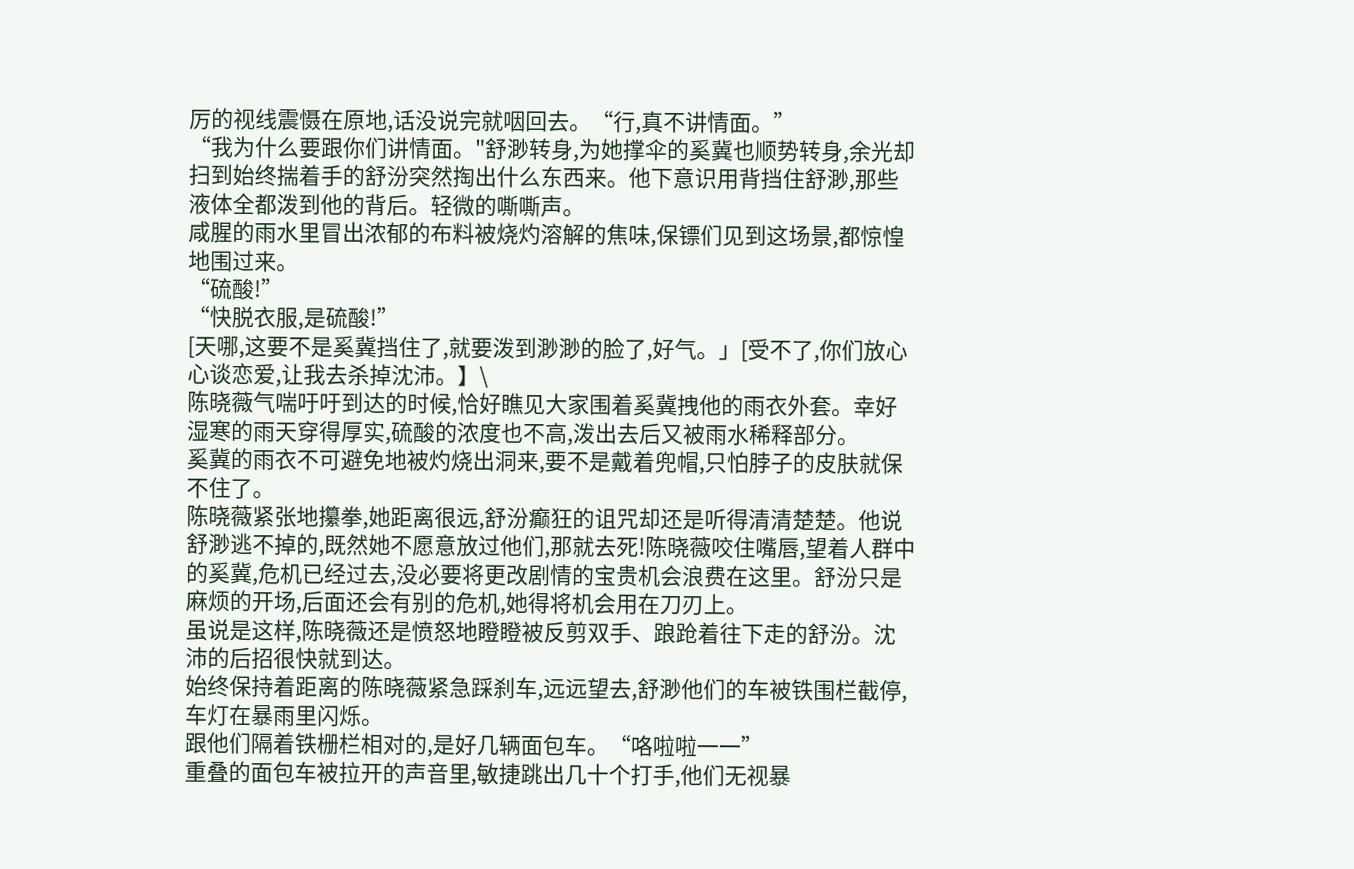厉的视线震慑在原地,话没说完就咽回去。“行,真不讲情面。”
“我为什么要跟你们讲情面。"舒渺转身,为她撑伞的奚冀也顺势转身,余光却扫到始终揣着手的舒汾突然掏出什么东西来。他下意识用背挡住舒渺,那些液体全都泼到他的背后。轻微的嘶嘶声。
咸腥的雨水里冒出浓郁的布料被烧灼溶解的焦味,保镖们见到这场景,都惊惶地围过来。
“硫酸!”
“快脱衣服,是硫酸!”
[天哪,这要不是奚冀挡住了,就要泼到渺渺的脸了,好气。」[受不了,你们放心心谈恋爱,让我去杀掉沈沛。】\
陈晓薇气喘吁吁到达的时候,恰好瞧见大家围着奚冀拽他的雨衣外套。幸好湿寒的雨天穿得厚实,硫酸的浓度也不高,泼出去后又被雨水稀释部分。
奚冀的雨衣不可避免地被灼烧出洞来,要不是戴着兜帽,只怕脖子的皮肤就保不住了。
陈晓薇紧张地攥拳,她距离很远,舒汾癫狂的诅咒却还是听得清清楚楚。他说舒渺逃不掉的,既然她不愿意放过他们,那就去死!陈晓薇咬住嘴唇,望着人群中的奚冀,危机已经过去,没必要将更改剧情的宝贵机会浪费在这里。舒汾只是麻烦的开场,后面还会有别的危机,她得将机会用在刀刃上。
虽说是这样,陈晓薇还是愤怒地瞪瞪被反剪双手、踉跄着往下走的舒汾。沈沛的后招很快就到达。
始终保持着距离的陈晓薇紧急踩刹车,远远望去,舒渺他们的车被铁围栏截停,车灯在暴雨里闪烁。
跟他们隔着铁栅栏相对的,是好几辆面包车。“咯啦啦一一”
重叠的面包车被拉开的声音里,敏捷跳出几十个打手,他们无视暴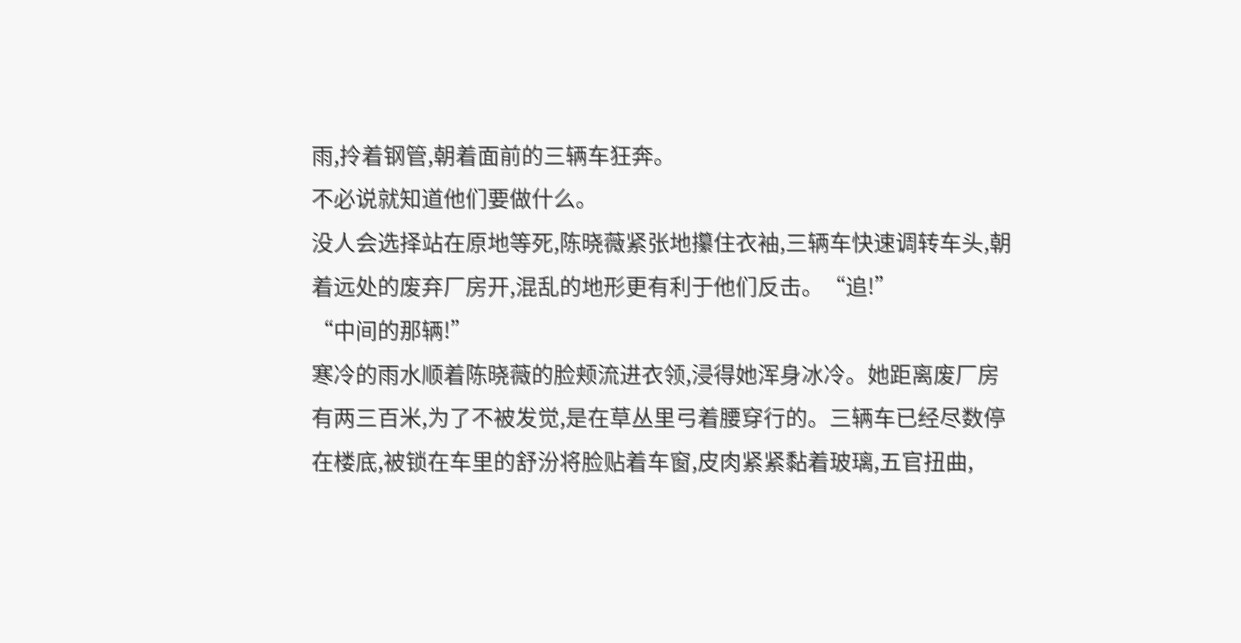雨,拎着钢管,朝着面前的三辆车狂奔。
不必说就知道他们要做什么。
没人会选择站在原地等死,陈晓薇紧张地攥住衣袖,三辆车快速调转车头,朝着远处的废弃厂房开,混乱的地形更有利于他们反击。“追!”
“中间的那辆!”
寒冷的雨水顺着陈晓薇的脸颊流进衣领,浸得她浑身冰冷。她距离废厂房有两三百米,为了不被发觉,是在草丛里弓着腰穿行的。三辆车已经尽数停在楼底,被锁在车里的舒汾将脸贴着车窗,皮肉紧紧黏着玻璃,五官扭曲,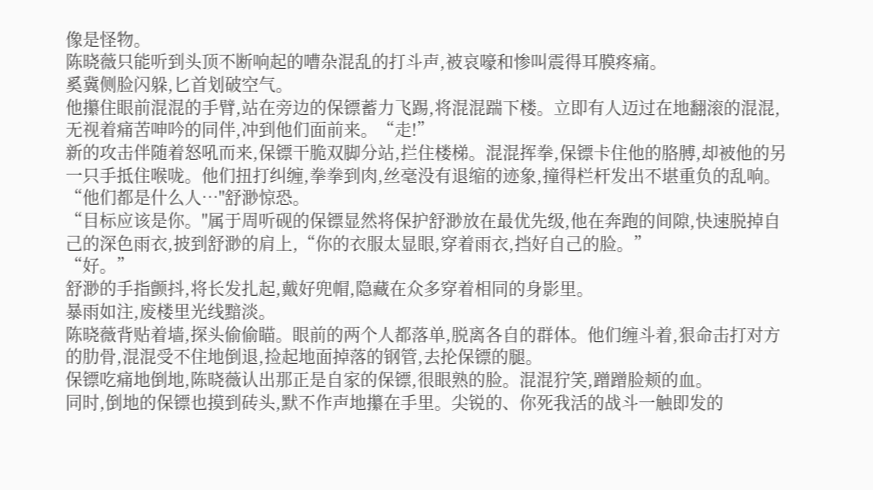像是怪物。
陈晓薇只能听到头顶不断响起的嘈杂混乱的打斗声,被哀嚎和惨叫震得耳膜疼痛。
奚冀侧脸闪躲,匕首划破空气。
他攥住眼前混混的手臂,站在旁边的保镖蓄力飞踢,将混混踹下楼。立即有人迈过在地翻滚的混混,无视着痛苦呻吟的同伴,冲到他们面前来。“走!”
新的攻击伴随着怒吼而来,保镖干脆双脚分站,拦住楼梯。混混挥拳,保镖卡住他的胳膊,却被他的另一只手抵住喉咙。他们扭打纠缠,拳拳到肉,丝毫没有退缩的迹象,撞得栏杆发出不堪重负的乱响。“他们都是什么人…"舒渺惊恐。
“目标应该是你。"属于周听砚的保镖显然将保护舒渺放在最优先级,他在奔跑的间隙,快速脱掉自己的深色雨衣,披到舒渺的肩上,“你的衣服太显眼,穿着雨衣,挡好自己的脸。”
“好。”
舒渺的手指颤抖,将长发扎起,戴好兜帽,隐藏在众多穿着相同的身影里。
暴雨如注,废楼里光线黯淡。
陈晓薇背贴着墙,探头偷偷瞄。眼前的两个人都落单,脱离各自的群体。他们缠斗着,狠命击打对方的肋骨,混混受不住地倒退,捡起地面掉落的钢管,去抡保镖的腿。
保镖吃痛地倒地,陈晓薇认出那正是自家的保镖,很眼熟的脸。混混狞笑,蹭蹭脸颊的血。
同时,倒地的保镖也摸到砖头,默不作声地攥在手里。尖锐的、你死我活的战斗一触即发的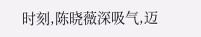时刻,陈晓薇深吸气,迈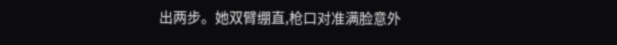出两步。她双臂绷直,枪口对准满脸意外